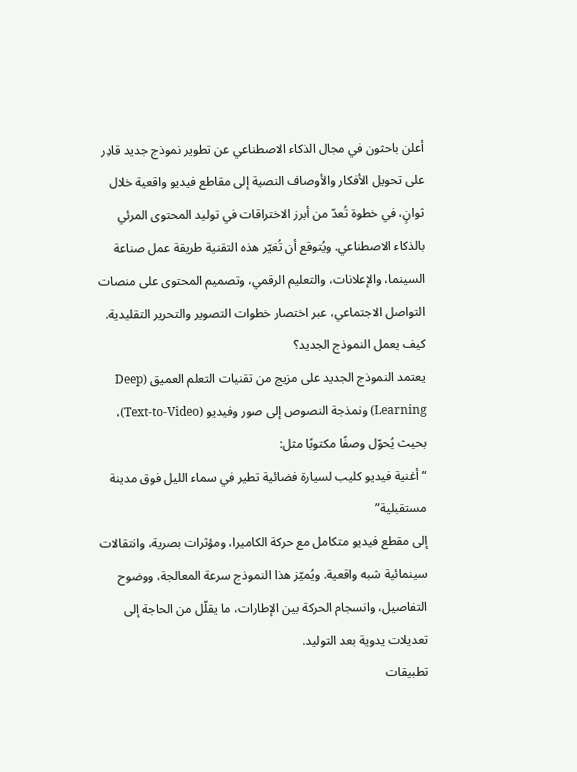أعلن باحثون في مجال الذكاء الاصطناعي عن تطوير نموذج جديد قادِر على تحويل الأفكار والأوصاف النصية إلى مقاطع فيديو واقعية خلال ثوانٍ، في خطوة تُعدّ من أبرز الاختراقات في توليد المحتوى المرئي بالذكاء الاصطناعي. ويُتوقع أن تُغيّر هذه التقنية طريقة عمل صناعة السينما، والإعلانات، والتعليم الرقمي، وتصميم المحتوى على منصات التواصل الاجتماعي، عبر اختصار خطوات التصوير والتحرير التقليدية.
كيف يعمل النموذج الجديد؟
يعتمد النموذج الجديد على مزيج من تقنيات التعلم العميق (Deep Learning) ونمذجة النصوص إلى صور وفيديو (Text‑to‑Video)، بحيث يُحوّل وصفًا مكتوبًا مثل:
“أغنية فيديو كليب لسيارة فضائية تطير في سماء الليل فوق مدينة مستقبلية”
إلى مقطع فيديو متكامل مع حركة الكاميرا، ومؤثرات بصرية، وانتقالات سينمائية شبه واقعية. ويُميّز هذا النموذج سرعة المعالجة، ووضوح التفاصيل، وانسجام الحركة بين الإطارات، ما يقلّل من الحاجة إلى تعديلات يدوية بعد التوليد.
تطبيقات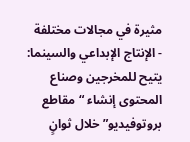مثيرة في مجالات مختلفة
- الإنتاج الإبداعي والسينما: يتيح للمخرجين وصناع المحتوى إنشاء “مقاطع بروتوفيديو” خلال ثوانٍ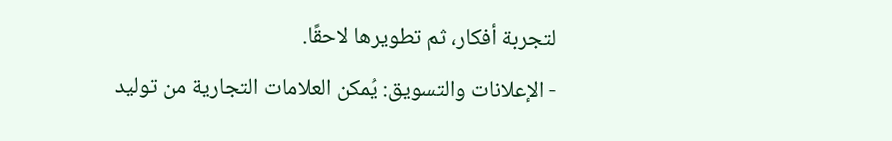لتجربة أفكار، ثم تطويرها لاحقًا.
- الإعلانات والتسويق: يُمكن العلامات التجارية من توليد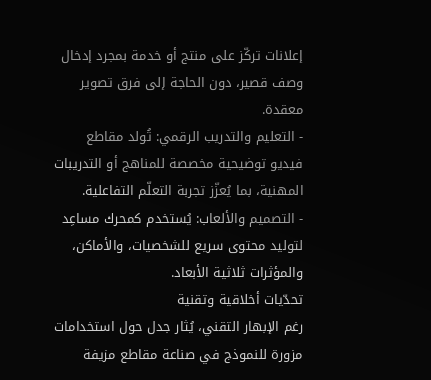إعلانات تركّز على منتج أو خدمة بمجرد إدخال وصف قصير، دون الحاجة إلى فرق تصوير معقدة.
- التعليم والتدريب الرقمي: تُولد مقاطع فيديو توضيحية مخصصة للمناهج أو التدريبات المهنية، بما يُعزّز تجربة التعلّم التفاعلية.
- التصميم والألعاب: يُستخدم كمحرك مساعِد لتوليد محتوى سريع للشخصيات، والأماكن، والمؤثرات ثلاثية الأبعاد.
تحدّيات أخلاقية وتقنية
رغم الإبهار التقني، يُثار جدل حول استخدامات مزورة للنموذج في صناعة مقاطع مزيفة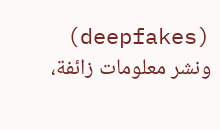(deepfakes) ونشر معلومات زائفة،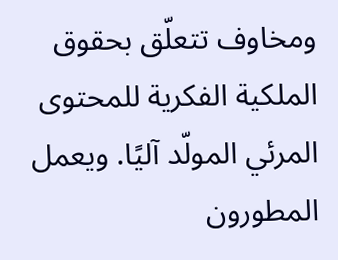ومخاوف تتعلّق بحقوق الملكية الفكرية للمحتوى المرئي المولّد آليًا. ويعمل المطورون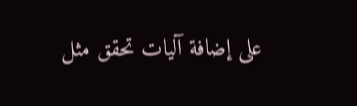على إضافة آليات تحقق مثل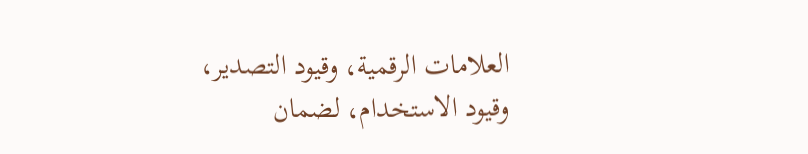العلامات الرقمية، وقيود التصدير، وقيود الاستخدام، لضمان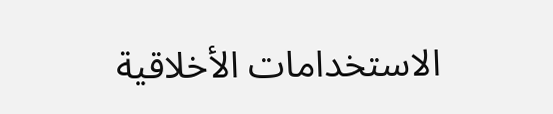الاستخدامات الأخلاقية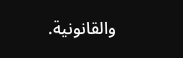والقانونية.